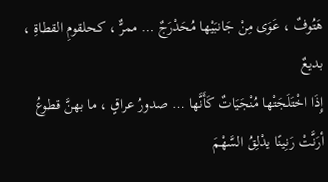هَتُوفٌ ، عَوَى مِنْ جَانبَيْها مُحَدْرَجٌ … ممرٌّ ، كحلقومِ القطاةِ ، بديعٌ
إِذَا اخْتَلَجَتْها مُنْجَيَاتٌ كَأَنَّها … صدورُ عراقٍ ، ما بهنَّ قطوعُ
أرَنَّتْ رَنِينًا يدْلِقُ السَّهْمَ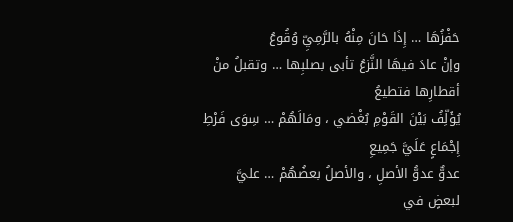حَفْزُهَا … إِذَا حَانَ مِنْهُ بالرَّمِيِّ وُقُوعُ
وإنْ عادَ فيهَا النَّزعُ تأبى بصلبِها … وتقبلُ منْ أقطارِها فتطيعُ
يُؤَلِّفُ بَيْنَ القَوْمِ بُغْضي ، ومَالَهُمْ … سِوَى فَرْطِ إِجْمَاعٍ عَلَيَّ جَمِيعِ
عدوٌّ عدوُّ الأصلِ ، والأصلُ بعضُهُمْ … عليَّ لبعضٍ في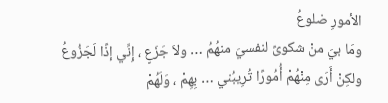الأمورِ ضلوعُ
ومَا بيَ منْ شكوىً لنفسيَ منهُمُ … ولاَ جَزَعٍ ، إِنِّي إذًا لَجَزُوعُ
ولكِنْ أَرَى مِنْهُمْ أُمُورًا تُرِيبُني … بِهِمْ ، وَلَهُمْ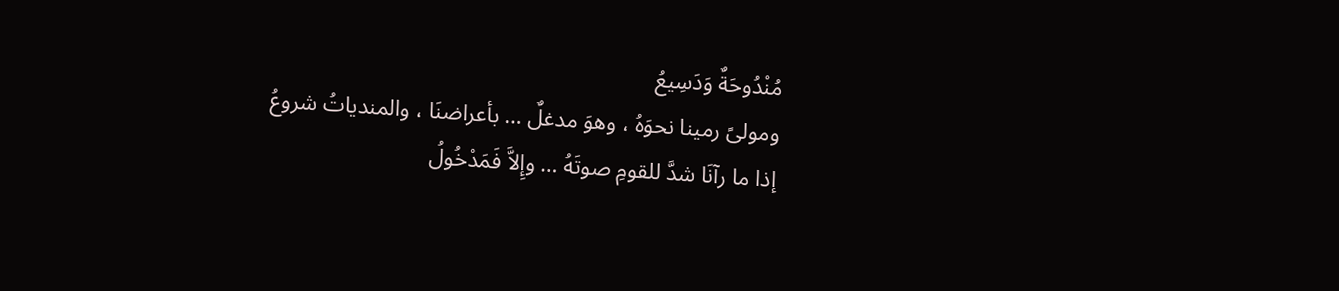مُنْدُوحَةٌ وَدَسِيعُ
ومولىً رمينا نحوَهُ ، وهوَ مدغلٌ … بأعراضنَا ، والمندياتُ شروعُ
إذا ما رآنَا شدَّ للقومِ صوتَهُ … وإِلاَّ فَمَدْخُولُ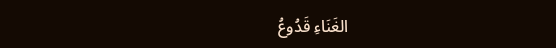الغَنَاءِ قَدُوعُ